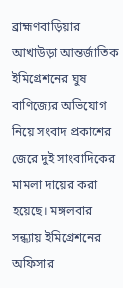ব্রাহ্মণবাড়িয়ার আখাউড়া আন্তর্জাতিক ইমিগ্রেশনের ঘুষ বাণিজ্যের অভিযোগ নিয়ে সংবাদ প্রকাশের জেরে দুই সাংবাদিকের মামলা দায়ের করা হয়েছে। মঙ্গলবার সন্ধ্যায় ইমিগ্রেশনের অফিসার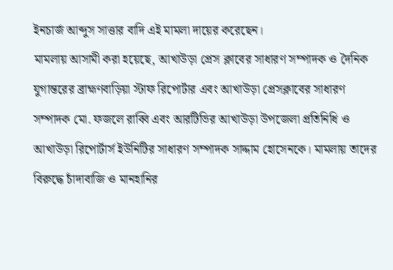ইনচার্জ আব্দুস সাত্তার বাদি এই মামলা দায়ের করেছেন।
মামলায় আসামী করা হয়েছে, আখাউড়া প্রেস ক্লাবের সাধারণ সম্পাদক ও দৈনিক যুগান্তরের ব্রাহ্মণবাড়িয়া স্টাফ রিপোর্টার এবং আখাউড়া প্রেসক্লাবের সাধারণ সম্পাদক মো. ফজলে রাব্বি এবং আরটিভির আখাউড়া উপজেলা প্রতিনিধি ও আখাউড়া রিপোর্টার্স ইউনিটির সাধারণ সম্পাদক সাদ্দাম হোসেনকে। মামলায় তাদের বিরুদ্ধে চাঁদাবাজি ও মানহানির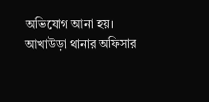অভিযোগ আনা হয়।
আখাউড়া থানার অফিসার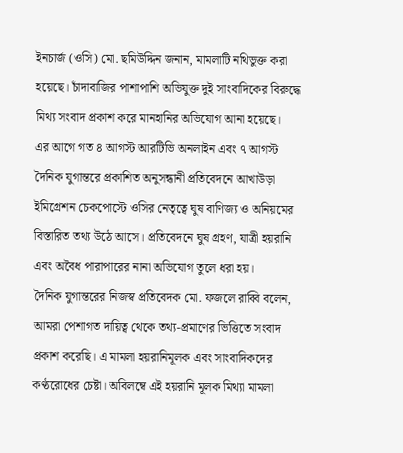ইনচার্জ (ওসি) মো. ছমিউদ্দিন জনান, মামলাটি নথিভুক্ত করা হয়েছে। চাঁদাবাজির পাশাপাশি অভিযুক্ত দুই সাংবাদিকের বিরুদ্ধে মিথ্য সংবাদ প্রকাশ করে মানহানির অভিযোগ আনা হয়েছে।
এর আগে গত ৪ আগস্ট আরটিভি অনলাইন এবং ৭ আগস্ট দৈনিক যুগান্তরে প্রকাশিত অনুসন্ধানী প্রতিবেদনে আখাউড়া ইমিগ্রেশন চেকপোস্টে ওসির নেতৃত্বে ঘুষ বাণিজ্য ও অনিয়মের বিস্তারিত তথ্য উঠে আসে। প্রতিবেদনে ঘুষ গ্রহণ, যাত্রী হয়রানি এবং অবৈধ পারাপারের নানা অভিযোগ তুলে ধরা হয়।
দৈনিক যুগান্তরের নিজস্ব প্রতিবেদক মো. ফজলে রাব্বি বলেন, আমরা পেশাগত দায়িত্ব থেকে তথ্য-প্রমাণের ভিত্তিতে সংবাদ প্রকাশ করেছি। এ মামলা হয়রানিমূলক এবং সাংবাদিকদের কণ্ঠরোধের চেষ্টা। অবিলম্বে এই হয়রানি মূলক মিথ্যা মামলা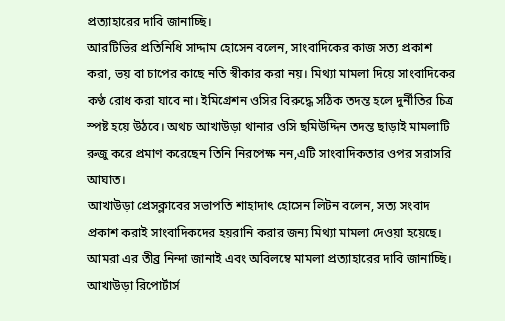প্রত্যাহারের দাবি জানাচ্ছি।
আরটিভির প্রতিনিধি সাদ্দাম হোসেন বলেন, সাংবাদিকের কাজ সত্য প্রকাশ করা, ভয় বা চাপের কাছে নতি স্বীকার করা নয়। মিথ্যা মামলা দিয়ে সাংবাদিকের কণ্ঠ রোধ করা যাবে না। ইমিগ্রেশন ওসির বিরুদ্ধে সঠিক তদন্ত হলে দুর্নীতির চিত্র স্পষ্ট হয়ে উঠবে। অথচ আখাউড়া থানার ওসি ছমিউদ্দিন তদন্ত ছাড়াই মামলাটি রুজু করে প্রমাণ করেছেন তিনি নিরপেক্ষ নন,এটি সাংবাদিকতার ওপর সরাসরি আঘাত।
আখাউড়া প্রেসক্লাবের সভাপতি শাহাদাৎ হোসেন লিটন বলেন, সত্য সংবাদ প্রকাশ করাই সাংবাদিকদের হয়রানি করার জন্য মিথ্যা মামলা দেওয়া হয়েছে। আমরা এর তীব্র নিন্দা জানাই এবং অবিলম্বে মামলা প্রত্যাহারের দাবি জানাচ্ছি।
আখাউড়া রিপোর্টার্স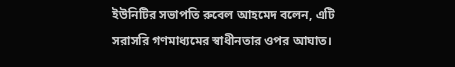ইউনিটির সভাপতি রুবেল আহমেদ বলেন, এটি সরাসরি গণমাধ্যমের স্বাধীনতার ওপর আঘাত।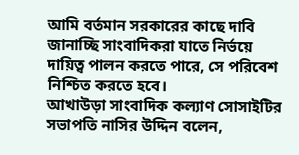আমি বর্তমান সরকারের কাছে দাবি জানাচ্ছি সাংবাদিকরা যাতে নির্ভয়ে দায়িত্ব পালন করতে পারে, সে পরিবেশ নিশ্চিত করতে হবে।
আখাউড়া সাংবাদিক কল্যাণ সোসাইটির সভাপতি নাসির উদ্দিন বলেন,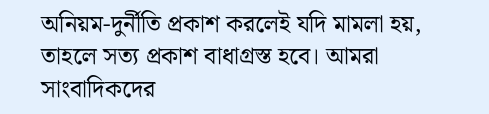অনিয়ম-দুর্নীতি প্রকাশ করলেই যদি মামলা হয়, তাহলে সত্য প্রকাশ বাধাগ্রস্ত হবে। আমরা সাংবাদিকদের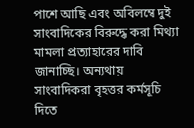পাশে আছি এবং অবিলম্বে দুই সাংবাদিকের বিরুদ্ধে করা মিথ্যা মামলা প্রত্যাহারের দাবি জানাচ্ছি। অন্যথায় সাংবাদিকরা বৃহত্তর কর্মসূচি দিতে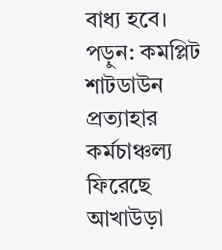বাধ্য হবে।
পড়ুন: কমপ্লিট শাটডাউন প্রত্যাহার কর্মচাঞ্চল্য ফিরেছে আখাউড়া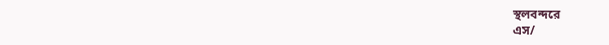স্থলবন্দরে
এস/